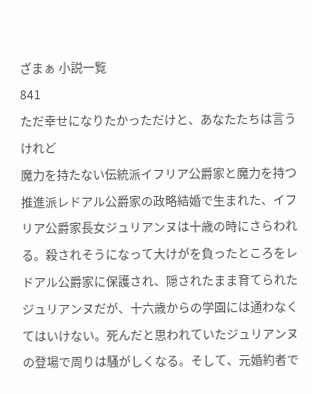ざまぁ 小説一覧
841
ただ幸せになりたかっただけと、あなたたちは言うけれど
魔力を持たない伝統派イフリア公爵家と魔力を持つ推進派レドアル公爵家の政略結婚で生まれた、イフリア公爵家長女ジュリアンヌは十歳の時にさらわれる。殺されそうになって大けがを負ったところをレドアル公爵家に保護され、隠されたまま育てられたジュリアンヌだが、十六歳からの学園には通わなくてはいけない。死んだと思われていたジュリアンヌの登場で周りは騒がしくなる。そして、元婚約者で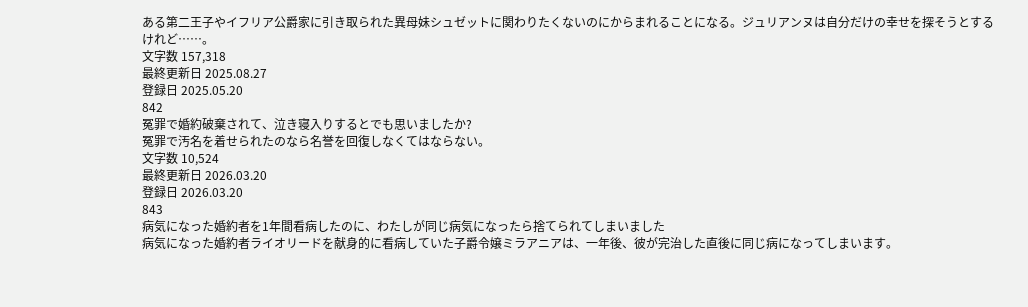ある第二王子やイフリア公爵家に引き取られた異母妹シュゼットに関わりたくないのにからまれることになる。ジュリアンヌは自分だけの幸せを探そうとするけれど……。
文字数 157,318
最終更新日 2025.08.27
登録日 2025.05.20
842
冤罪で婚約破棄されて、泣き寝入りするとでも思いましたか?
冤罪で汚名を着せられたのなら名誉を回復しなくてはならない。
文字数 10,524
最終更新日 2026.03.20
登録日 2026.03.20
843
病気になった婚約者を1年間看病したのに、わたしが同じ病気になったら捨てられてしまいました
病気になった婚約者ライオリードを献身的に看病していた子爵令嬢ミラアニアは、一年後、彼が完治した直後に同じ病になってしまいます。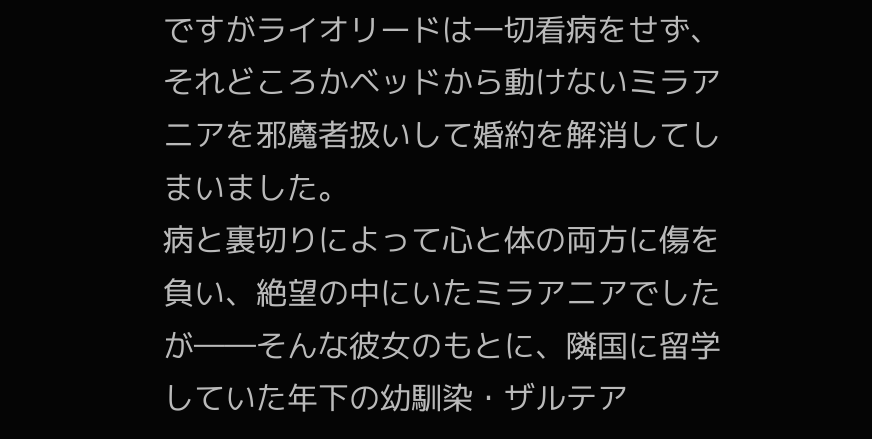ですがライオリードは一切看病をせず、それどころかベッドから動けないミラアニアを邪魔者扱いして婚約を解消してしまいました。
病と裏切りによって心と体の両方に傷を負い、絶望の中にいたミラアニアでしたが――そんな彼女のもとに、隣国に留学していた年下の幼馴染・ザルテア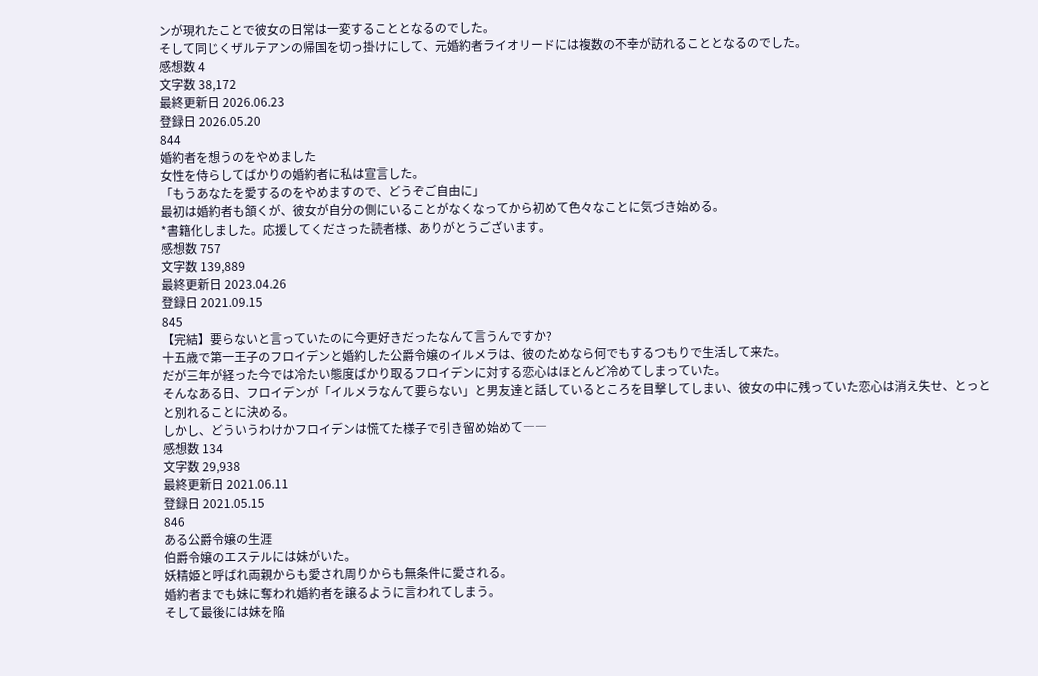ンが現れたことで彼女の日常は一変することとなるのでした。
そして同じくザルテアンの帰国を切っ掛けにして、元婚約者ライオリードには複数の不幸が訪れることとなるのでした。
感想数 4
文字数 38,172
最終更新日 2026.06.23
登録日 2026.05.20
844
婚約者を想うのをやめました
女性を侍らしてばかりの婚約者に私は宣言した。
「もうあなたを愛するのをやめますので、どうぞご自由に」
最初は婚約者も頷くが、彼女が自分の側にいることがなくなってから初めて色々なことに気づき始める。
*書籍化しました。応援してくださった読者様、ありがとうございます。
感想数 757
文字数 139,889
最終更新日 2023.04.26
登録日 2021.09.15
845
【完結】要らないと言っていたのに今更好きだったなんて言うんですか?
十五歳で第一王子のフロイデンと婚約した公爵令嬢のイルメラは、彼のためなら何でもするつもりで生活して来た。
だが三年が経った今では冷たい態度ばかり取るフロイデンに対する恋心はほとんど冷めてしまっていた。
そんなある日、フロイデンが「イルメラなんて要らない」と男友達と話しているところを目撃してしまい、彼女の中に残っていた恋心は消え失せ、とっとと別れることに決める。
しかし、どういうわけかフロイデンは慌てた様子で引き留め始めて――
感想数 134
文字数 29,938
最終更新日 2021.06.11
登録日 2021.05.15
846
ある公爵令嬢の生涯
伯爵令嬢のエステルには妹がいた。
妖精姫と呼ばれ両親からも愛され周りからも無条件に愛される。
婚約者までも妹に奪われ婚約者を譲るように言われてしまう。
そして最後には妹を陥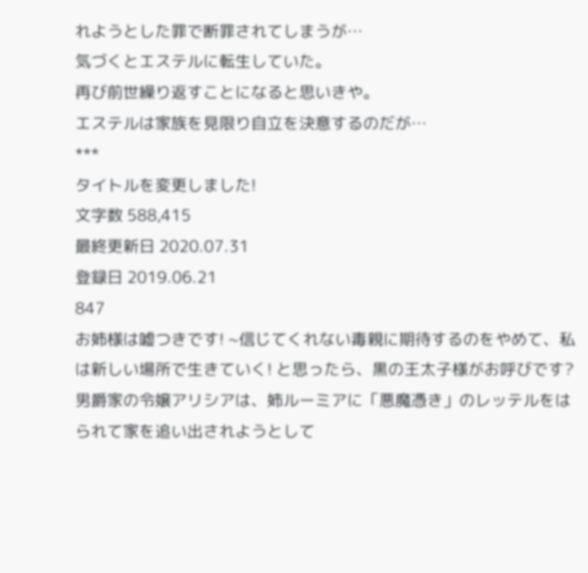れようとした罪で断罪されてしまうが…
気づくとエステルに転生していた。
再び前世繰り返すことになると思いきや。
エステルは家族を見限り自立を決意するのだが…
***
タイトルを変更しました!
文字数 588,415
最終更新日 2020.07.31
登録日 2019.06.21
847
お姉様は嘘つきです! ~信じてくれない毒親に期待するのをやめて、私は新しい場所で生きていく! と思ったら、黒の王太子様がお呼びです?
男爵家の令嬢アリシアは、姉ルーミアに「悪魔憑き」のレッテルをはられて家を追い出されようとして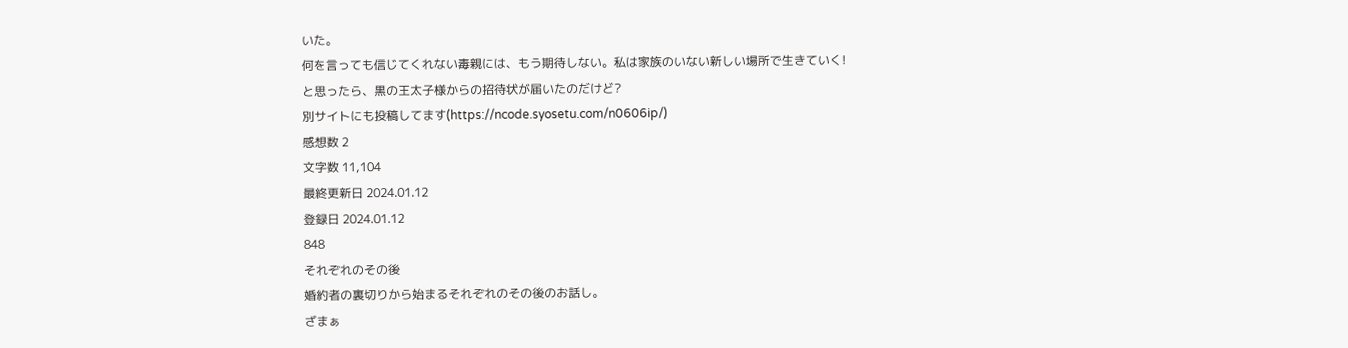いた。
何を言っても信じてくれない毒親には、もう期待しない。私は家族のいない新しい場所で生きていく!
と思ったら、黒の王太子様からの招待状が届いたのだけど?
別サイトにも投稿してます(https://ncode.syosetu.com/n0606ip/)
感想数 2
文字数 11,104
最終更新日 2024.01.12
登録日 2024.01.12
848
それぞれのその後
婚約者の裏切りから始まるそれぞれのその後のお話し。
ざまぁ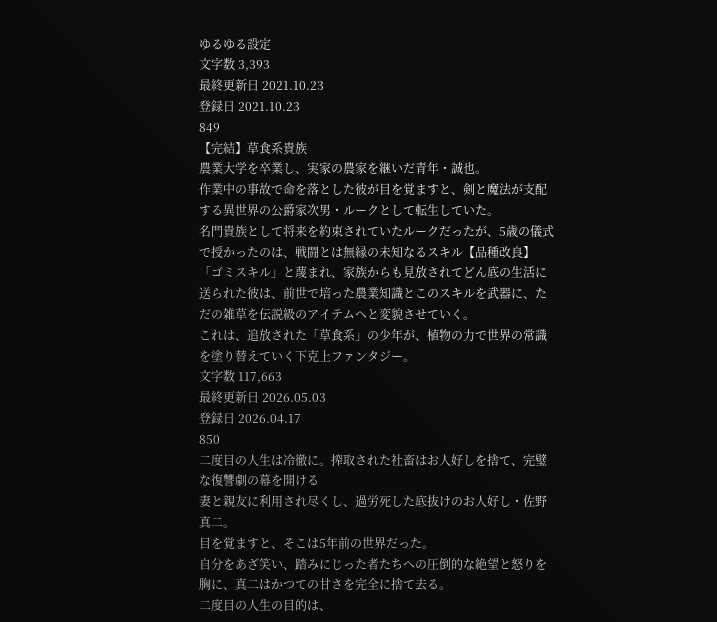ゆるゆる設定
文字数 3,393
最終更新日 2021.10.23
登録日 2021.10.23
849
【完結】草食系貴族
農業大学を卒業し、実家の農家を継いだ青年・誠也。
作業中の事故で命を落とした彼が目を覚ますと、剣と魔法が支配する異世界の公爵家次男・ルークとして転生していた。
名門貴族として将来を約束されていたルークだったが、5歳の儀式で授かったのは、戦闘とは無縁の未知なるスキル【品種改良】
「ゴミスキル」と蔑まれ、家族からも見放されてどん底の生活に送られた彼は、前世で培った農業知識とこのスキルを武器に、ただの雑草を伝説級のアイテムへと変貌させていく。
これは、追放された「草食系」の少年が、植物の力で世界の常識を塗り替えていく下克上ファンタジー。
文字数 117,663
最終更新日 2026.05.03
登録日 2026.04.17
850
二度目の人生は冷徹に。搾取された社畜はお人好しを捨て、完璧な復讐劇の幕を開ける
妻と親友に利用され尽くし、過労死した底抜けのお人好し・佐野真二。
目を覚ますと、そこは5年前の世界だった。
自分をあざ笑い、踏みにじった者たちへの圧倒的な絶望と怒りを胸に、真二はかつての甘さを完全に捨て去る。
二度目の人生の目的は、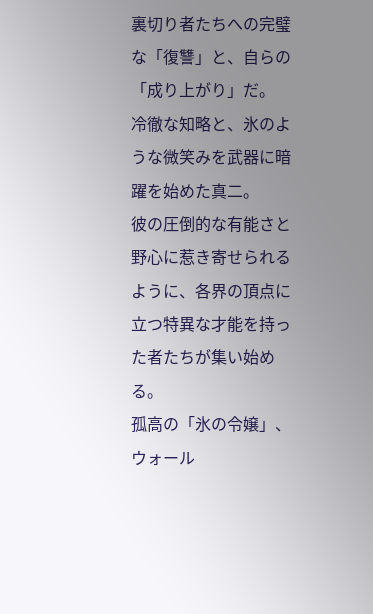裏切り者たちへの完璧な「復讐」と、自らの「成り上がり」だ。
冷徹な知略と、氷のような微笑みを武器に暗躍を始めた真二。
彼の圧倒的な有能さと野心に惹き寄せられるように、各界の頂点に立つ特異な才能を持った者たちが集い始める。
孤高の「氷の令嬢」、ウォール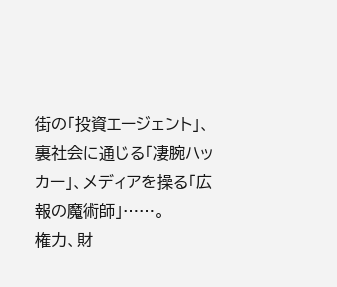街の「投資エージェント」、裏社会に通じる「凄腕ハッカー」、メディアを操る「広報の魔術師」……。
権力、財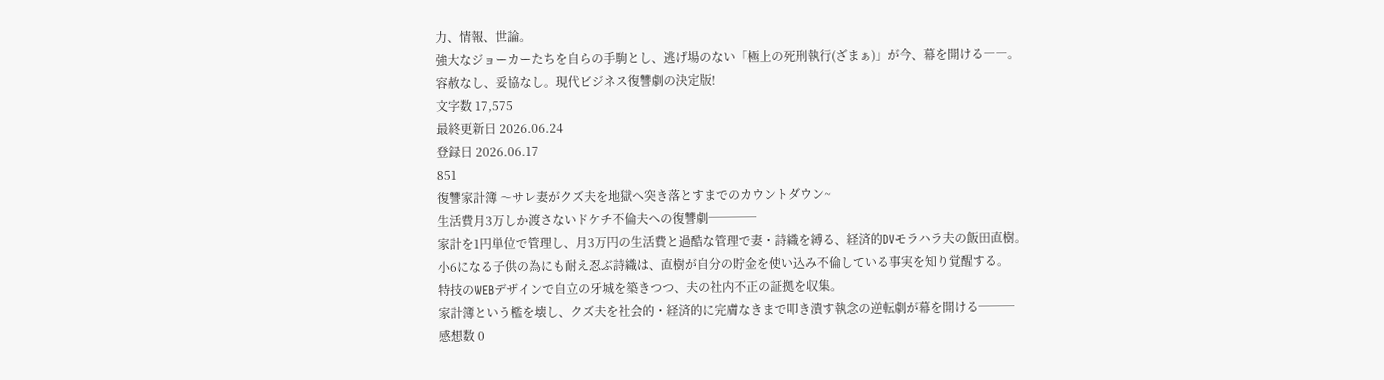力、情報、世論。
強大なジョーカーたちを自らの手駒とし、逃げ場のない「極上の死刑執行(ざまぁ)」が今、幕を開ける――。
容赦なし、妥協なし。現代ビジネス復讐劇の決定版!
文字数 17,575
最終更新日 2026.06.24
登録日 2026.06.17
851
復讐家計簿 〜サレ妻がクズ夫を地獄へ突き落とすまでのカウントダウン~
生活費月3万しか渡さないドケチ不倫夫への復讐劇────
家計を1円単位で管理し、月3万円の生活費と過酷な管理で妻・詩織を縛る、経済的DVモラハラ夫の飯田直樹。
小6になる子供の為にも耐え忍ぶ詩織は、直樹が自分の貯金を使い込み不倫している事実を知り覚醒する。
特技のWEBデザインで自立の牙城を築きつつ、夫の社内不正の証拠を収集。
家計簿という檻を壊し、クズ夫を社会的・経済的に完膚なきまで叩き潰す執念の逆転劇が幕を開ける───
感想数 0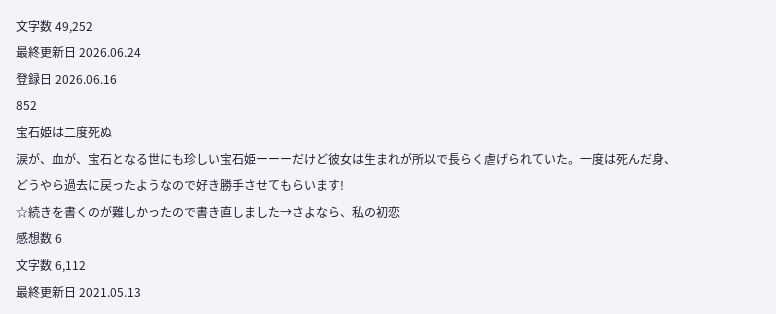文字数 49,252
最終更新日 2026.06.24
登録日 2026.06.16
852
宝石姫は二度死ぬ
涙が、血が、宝石となる世にも珍しい宝石姫ーーーだけど彼女は生まれが所以で長らく虐げられていた。一度は死んだ身、どうやら過去に戻ったようなので好き勝手させてもらいます!
☆続きを書くのが難しかったので書き直しました→さよなら、私の初恋
感想数 6
文字数 6,112
最終更新日 2021.05.13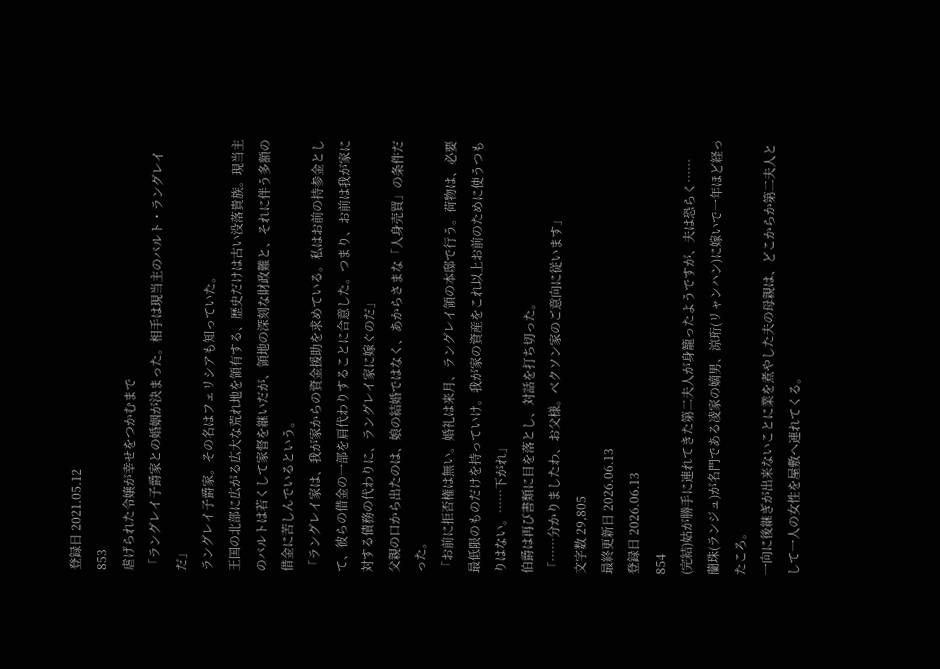登録日 2021.05.12
853
虐げられた令嬢が幸せをつかむまで
「ラングレイ子爵家との婚姻が決まった。相手は現当主のバルト・ラングレイだ」
ラングレイ子爵家。その名はフェリシアも知っていた。
王国の北部に広がる広大な荒れ地を領有する、歴史だけは古い没落貴族。現当主のバルトは若くして家督を継いだが、領地の深刻な財政難と、それに伴う多額の借金に苦しんでいるという。
「ラングレイ家は、我が家からの資金援助を求めている。私はお前の持参金として、彼らの借金の一部を肩代わりすることに合意した。つまり、お前は我が家に対する債務の代わりに、ラングレイ家に嫁ぐのだ」
父親の口から出たのは、娘の結婚ではなく、あからさまな「人身売買」の条件だった。
「お前に拒否権は無い。婚礼は来月、ラングレイ領の本邸で行う。荷物は、必要最低限のものだけを持っていけ。我が家の資産をこれ以上お前のために使うつもりはない。……下がれ」
伯爵は再び書類に目を落とし、対話を打ち切った。
「……分かりましたわ、お父様。ベクソン家のご意向に従います」
文字数 29,805
最終更新日 2026.06.13
登録日 2026.06.13
854
(完結)姑が勝手に連れてきた第二夫人が身籠ったようですが、夫は恐らく……
蘭珠(ランジュ)が名門である凌家の嫡男、涼珩(リャンハン)に嫁いで一年ほど経ったころ。
一向に後継ぎが出来ないことに業を煮やした夫の母親は、どこからか第二夫人として一人の女性を屋敷へ連れてくる。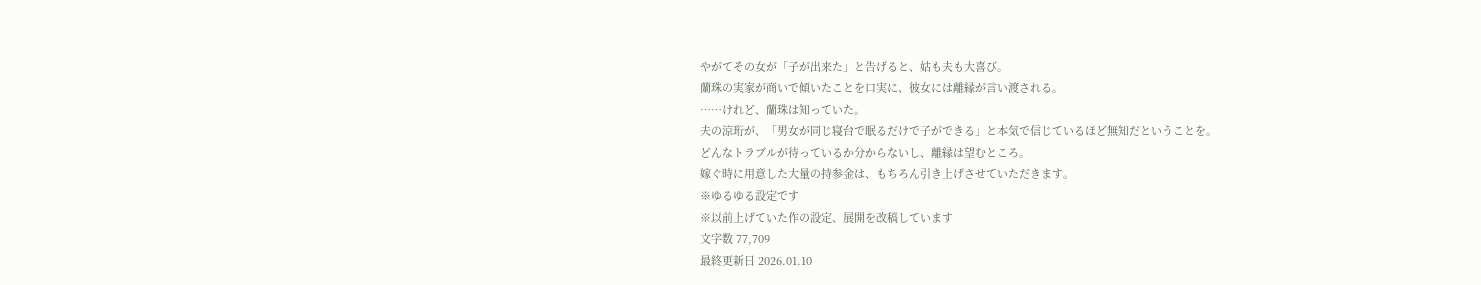やがてその女が「子が出来た」と告げると、姑も夫も大喜び。
蘭珠の実家が商いで傾いたことを口実に、彼女には離縁が言い渡される。
……けれど、蘭珠は知っていた。
夫の涼珩が、「男女が同じ寝台で眠るだけで子ができる」と本気で信じているほど無知だということを。
どんなトラブルが待っているか分からないし、離縁は望むところ。
嫁ぐ時に用意した大量の持参金は、もちろん引き上げさせていただきます。
※ゆるゆる設定です
※以前上げていた作の設定、展開を改稿しています
文字数 77,709
最終更新日 2026.01.10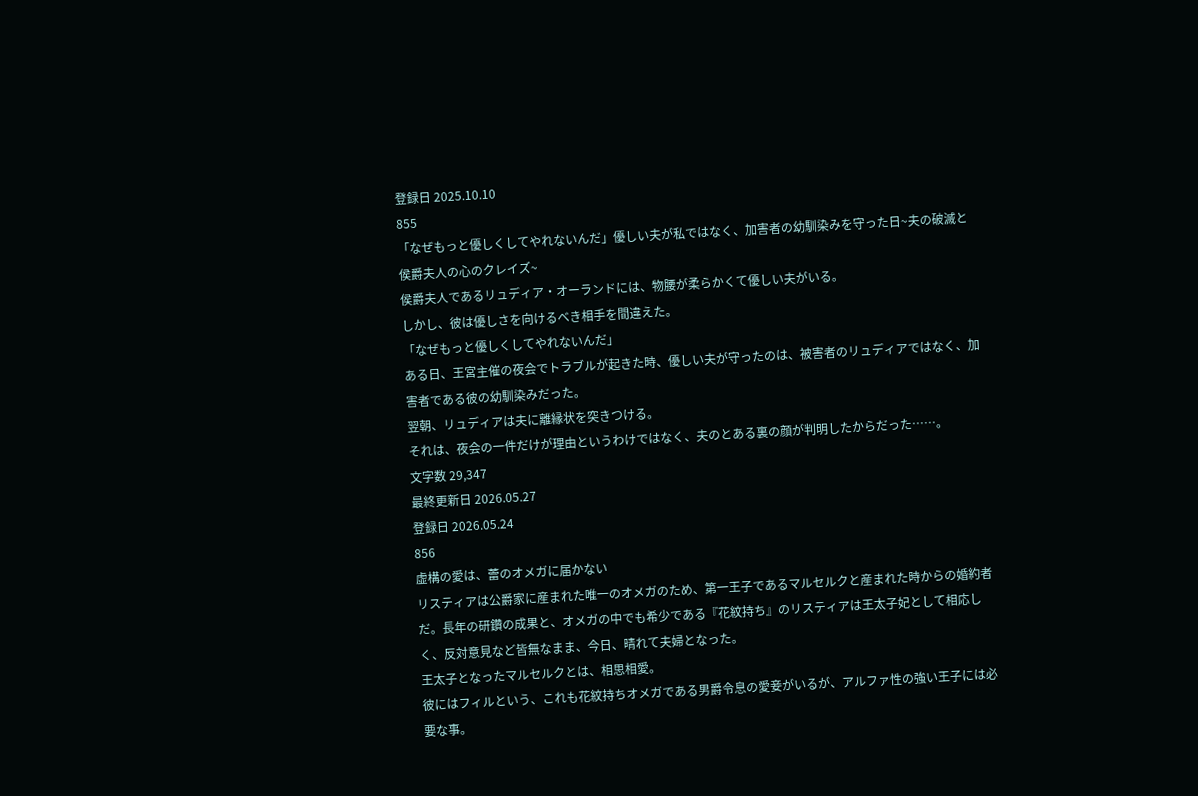登録日 2025.10.10
855
「なぜもっと優しくしてやれないんだ」優しい夫が私ではなく、加害者の幼馴染みを守った日~夫の破滅と侯爵夫人の心のクレイズ~
侯爵夫人であるリュディア・オーランドには、物腰が柔らかくて優しい夫がいる。
しかし、彼は優しさを向けるべき相手を間違えた。
「なぜもっと優しくしてやれないんだ」
ある日、王宮主催の夜会でトラブルが起きた時、優しい夫が守ったのは、被害者のリュディアではなく、加害者である彼の幼馴染みだった。
翌朝、リュディアは夫に離縁状を突きつける。
それは、夜会の一件だけが理由というわけではなく、夫のとある裏の顔が判明したからだった……。
文字数 29,347
最終更新日 2026.05.27
登録日 2026.05.24
856
虚構の愛は、蕾のオメガに届かない
リスティアは公爵家に産まれた唯一のオメガのため、第一王子であるマルセルクと産まれた時からの婚約者だ。長年の研鑽の成果と、オメガの中でも希少である『花紋持ち』のリスティアは王太子妃として相応しく、反対意見など皆無なまま、今日、晴れて夫婦となった。
王太子となったマルセルクとは、相思相愛。
彼にはフィルという、これも花紋持ちオメガである男爵令息の愛妾がいるが、アルファ性の強い王子には必要な事。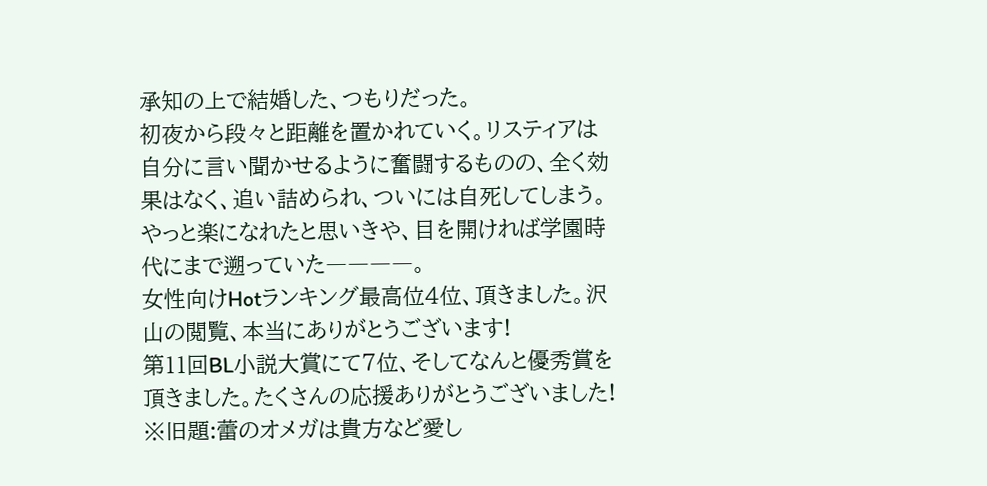承知の上で結婚した、つもりだった。
初夜から段々と距離を置かれていく。リスティアは自分に言い聞かせるように奮闘するものの、全く効果はなく、追い詰められ、ついには自死してしまう。
やっと楽になれたと思いきや、目を開ければ学園時代にまで遡っていた――――。
女性向けHotランキング最高位4位、頂きました。沢山の閲覧、本当にありがとうございます!
第11回BL小説大賞にて7位、そしてなんと優秀賞を頂きました。たくさんの応援ありがとうございました!
※旧題:蕾のオメガは貴方など愛し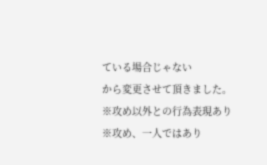ている場合じゃない
から変更させて頂きました。
※攻め以外との行為表現あり
※攻め、一人ではあり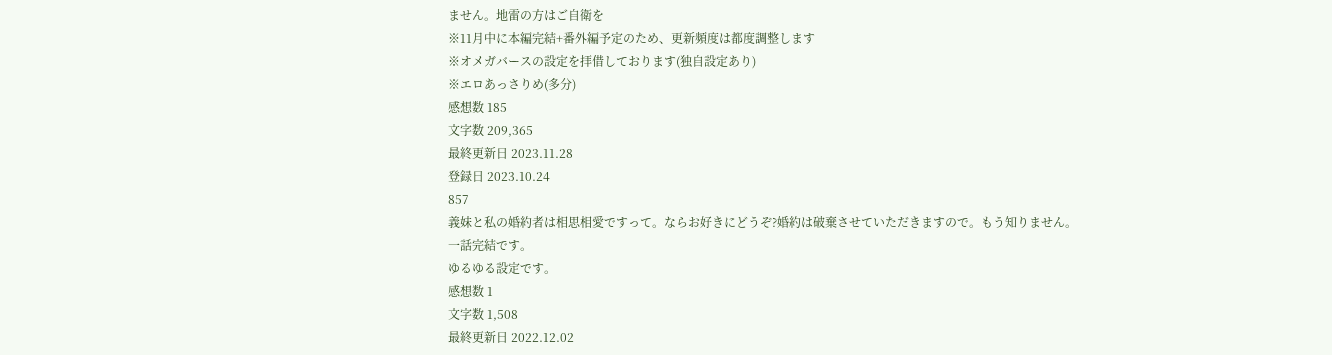ません。地雷の方はご自衛を
※11月中に本編完結+番外編予定のため、更新頻度は都度調整します
※オメガバースの設定を拝借しております(独自設定あり)
※エロあっさりめ(多分)
感想数 185
文字数 209,365
最終更新日 2023.11.28
登録日 2023.10.24
857
義妹と私の婚約者は相思相愛ですって。ならお好きにどうぞ?婚約は破棄させていただきますので。もう知りません。
一話完結です。
ゆるゆる設定です。
感想数 1
文字数 1,508
最終更新日 2022.12.02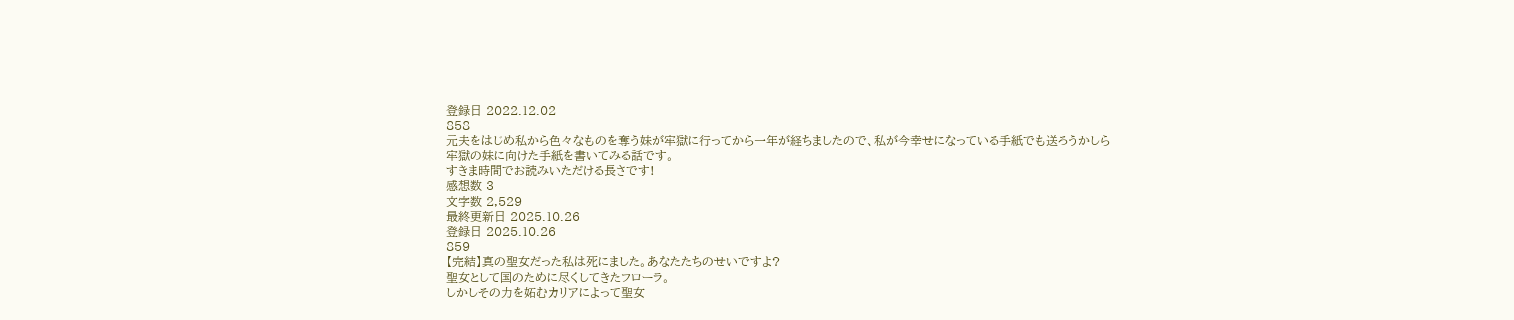登録日 2022.12.02
858
元夫をはじめ私から色々なものを奪う妹が牢獄に行ってから一年が経ちましたので、私が今幸せになっている手紙でも送ろうかしら
牢獄の妹に向けた手紙を書いてみる話です。
すきま時間でお読みいただける長さです!
感想数 3
文字数 2,529
最終更新日 2025.10.26
登録日 2025.10.26
859
【完結】真の聖女だった私は死にました。あなたたちのせいですよ?
聖女として国のために尽くしてきたフローラ。
しかしその力を妬むカリアによって聖女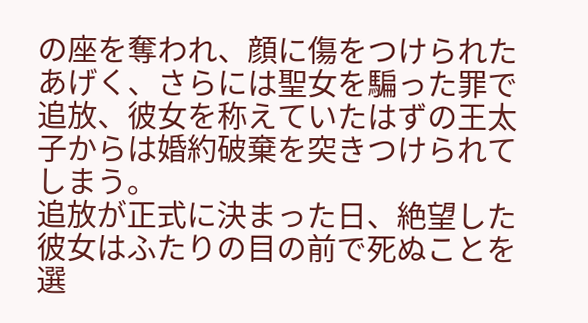の座を奪われ、顔に傷をつけられたあげく、さらには聖女を騙った罪で追放、彼女を称えていたはずの王太子からは婚約破棄を突きつけられてしまう。
追放が正式に決まった日、絶望した彼女はふたりの目の前で死ぬことを選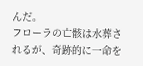んだ。
フローラの亡骸は水葬されるが、奇跡的に一命を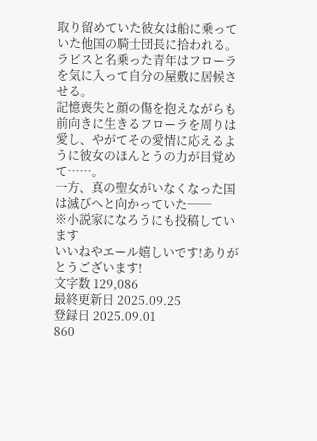取り留めていた彼女は船に乗っていた他国の騎士団長に拾われる。
ラピスと名乗った青年はフローラを気に入って自分の屋敷に居候させる。
記憶喪失と顔の傷を抱えながらも前向きに生きるフローラを周りは愛し、やがてその愛情に応えるように彼女のほんとうの力が目覚めて……。
一方、真の聖女がいなくなった国は滅びへと向かっていた──
※小説家になろうにも投稿しています
いいねやエール嬉しいです!ありがとうございます!
文字数 129,086
最終更新日 2025.09.25
登録日 2025.09.01
860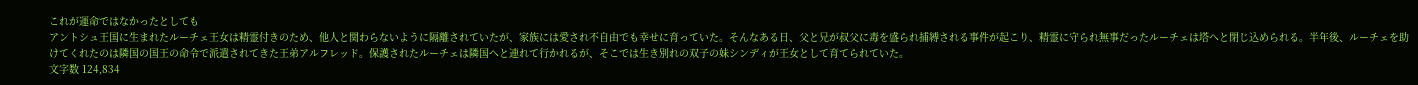これが運命ではなかったとしても
アントシュ王国に生まれたルーチェ王女は精霊付きのため、他人と関わらないように隔離されていたが、家族には愛され不自由でも幸せに育っていた。そんなある日、父と兄が叔父に毒を盛られ捕縛される事件が起こり、精霊に守られ無事だったルーチェは塔へと閉じ込められる。半年後、ルーチェを助けてくれたのは隣国の国王の命令で派遣されてきた王弟アルフレッド。保護されたルーチェは隣国へと連れて行かれるが、そこでは生き別れの双子の妹シンディが王女として育てられていた。
文字数 124,834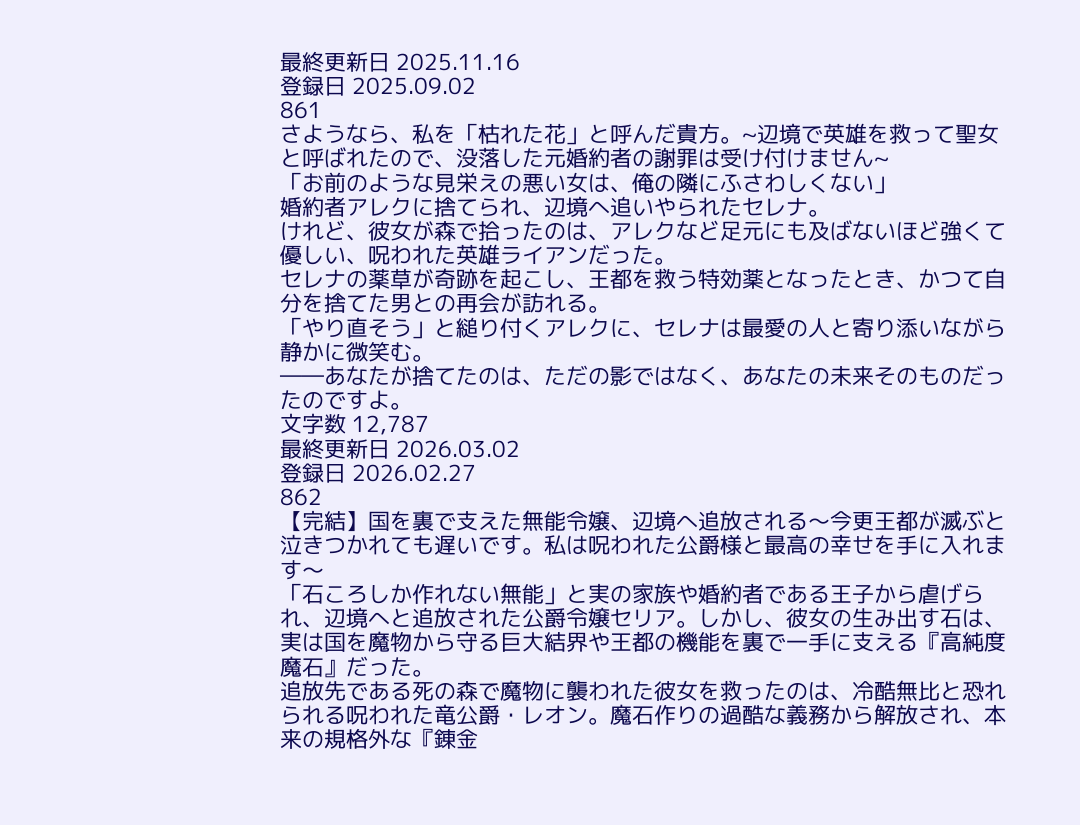最終更新日 2025.11.16
登録日 2025.09.02
861
さようなら、私を「枯れた花」と呼んだ貴方。~辺境で英雄を救って聖女と呼ばれたので、没落した元婚約者の謝罪は受け付けません~
「お前のような見栄えの悪い女は、俺の隣にふさわしくない」
婚約者アレクに捨てられ、辺境へ追いやられたセレナ。
けれど、彼女が森で拾ったのは、アレクなど足元にも及ばないほど強くて優しい、呪われた英雄ライアンだった。
セレナの薬草が奇跡を起こし、王都を救う特効薬となったとき、かつて自分を捨てた男との再会が訪れる。
「やり直そう」と縋り付くアレクに、セレナは最愛の人と寄り添いながら静かに微笑む。
――あなたが捨てたのは、ただの影ではなく、あなたの未来そのものだったのですよ。
文字数 12,787
最終更新日 2026.03.02
登録日 2026.02.27
862
【完結】国を裏で支えた無能令嬢、辺境へ追放される〜今更王都が滅ぶと泣きつかれても遅いです。私は呪われた公爵様と最高の幸せを手に入れます〜
「石ころしか作れない無能」と実の家族や婚約者である王子から虐げられ、辺境へと追放された公爵令嬢セリア。しかし、彼女の生み出す石は、実は国を魔物から守る巨大結界や王都の機能を裏で一手に支える『高純度魔石』だった。
追放先である死の森で魔物に襲われた彼女を救ったのは、冷酷無比と恐れられる呪われた竜公爵・レオン。魔石作りの過酷な義務から解放され、本来の規格外な『錬金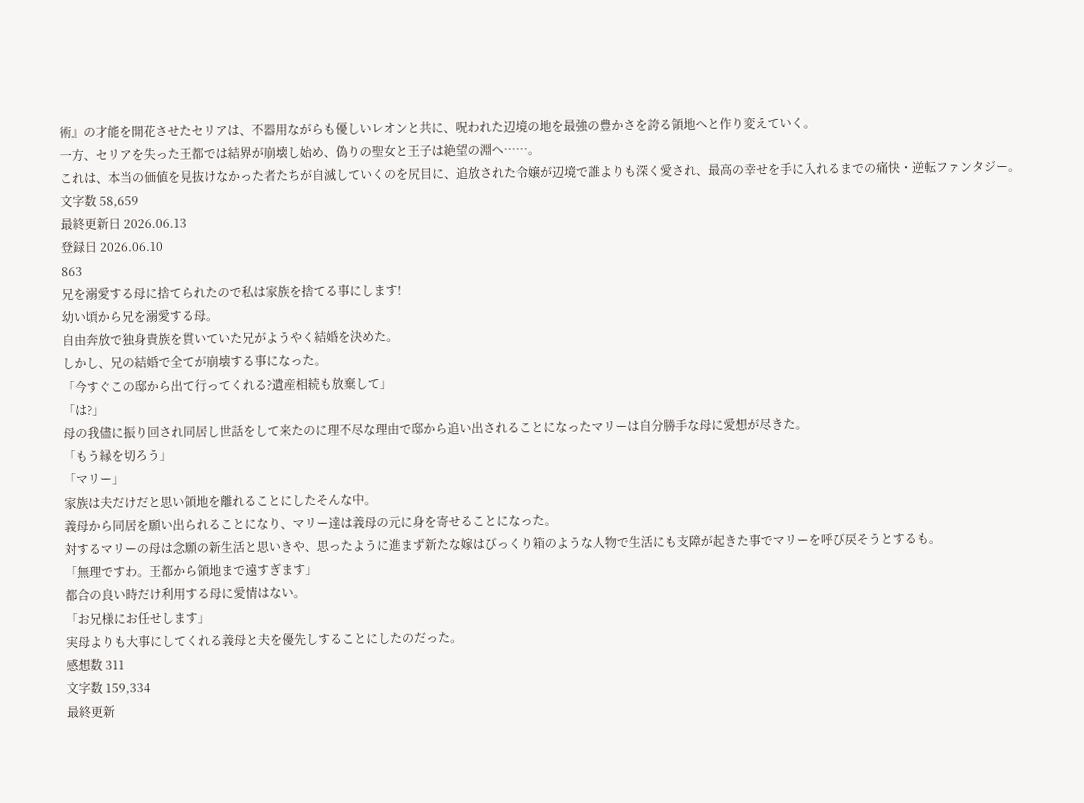術』の才能を開花させたセリアは、不器用ながらも優しいレオンと共に、呪われた辺境の地を最強の豊かさを誇る領地へと作り変えていく。
一方、セリアを失った王都では結界が崩壊し始め、偽りの聖女と王子は絶望の淵へ……。
これは、本当の価値を見抜けなかった者たちが自滅していくのを尻目に、追放された令嬢が辺境で誰よりも深く愛され、最高の幸せを手に入れるまでの痛快・逆転ファンタジー。
文字数 58,659
最終更新日 2026.06.13
登録日 2026.06.10
863
兄を溺愛する母に捨てられたので私は家族を捨てる事にします!
幼い頃から兄を溺愛する母。
自由奔放で独身貴族を貫いていた兄がようやく結婚を決めた。
しかし、兄の結婚で全てが崩壊する事になった。
「今すぐこの邸から出て行ってくれる?遺産相続も放棄して」
「は?」
母の我儘に振り回され同居し世話をして来たのに理不尽な理由で邸から追い出されることになったマリーは自分勝手な母に愛想が尽きた。
「もう縁を切ろう」
「マリー」
家族は夫だけだと思い領地を離れることにしたそんな中。
義母から同居を願い出られることになり、マリー達は義母の元に身を寄せることになった。
対するマリーの母は念願の新生活と思いきや、思ったように進まず新たな嫁はびっくり箱のような人物で生活にも支障が起きた事でマリーを呼び戻そうとするも。
「無理ですわ。王都から領地まで遠すぎます」
都合の良い時だけ利用する母に愛情はない。
「お兄様にお任せします」
実母よりも大事にしてくれる義母と夫を優先しすることにしたのだった。
感想数 311
文字数 159,334
最終更新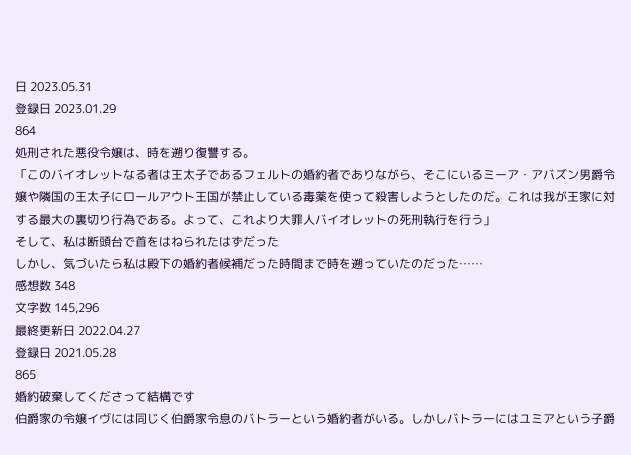日 2023.05.31
登録日 2023.01.29
864
処刑された悪役令嬢は、時を遡り復讐する。
「このバイオレットなる者は王太子であるフェルトの婚約者でありながら、そこにいるミーア・アバズン男爵令嬢や隣国の王太子にロールアウト王国が禁止している毒薬を使って殺害しようとしたのだ。これは我が王家に対する最大の裏切り行為である。よって、これより大罪人バイオレットの死刑執行を行う」
そして、私は断頭台で首をはねられたはずだった
しかし、気づいたら私は殿下の婚約者候補だった時間まで時を遡っていたのだった……
感想数 348
文字数 145,296
最終更新日 2022.04.27
登録日 2021.05.28
865
婚約破棄してくださって結構です
伯爵家の令嬢イヴには同じく伯爵家令息のバトラーという婚約者がいる。しかしバトラーにはユミアという子爵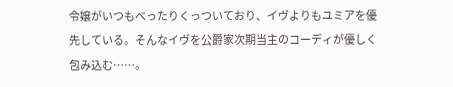令嬢がいつもべったりくっついており、イヴよりもユミアを優先している。そんなイヴを公爵家次期当主のコーディが優しく包み込む……。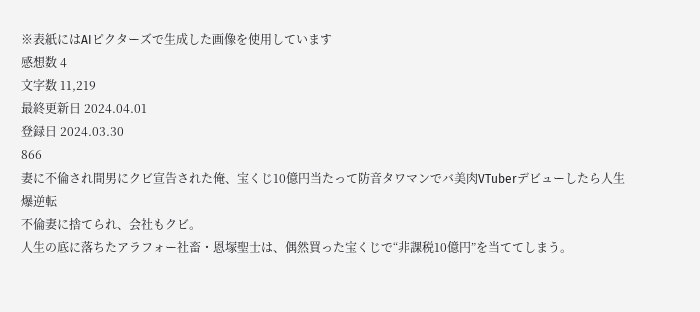※表紙にはAIピクターズで生成した画像を使用しています
感想数 4
文字数 11,219
最終更新日 2024.04.01
登録日 2024.03.30
866
妻に不倫され間男にクビ宣告された俺、宝くじ10億円当たって防音タワマンでバ美肉VTuberデビューしたら人生爆逆転
不倫妻に捨てられ、会社もクビ。
人生の底に落ちたアラフォー社畜・恩塚聖士は、偶然買った宝くじで“非課税10億円”を当ててしまう。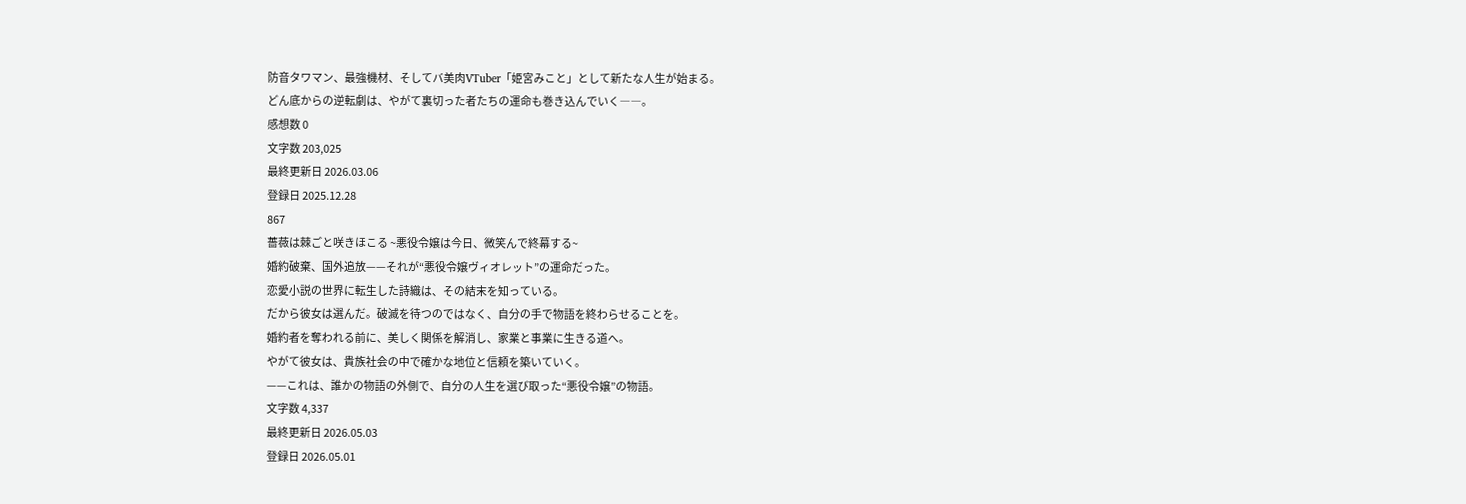防音タワマン、最強機材、そしてバ美肉VTuber「姫宮みこと」として新たな人生が始まる。
どん底からの逆転劇は、やがて裏切った者たちの運命も巻き込んでいく――。
感想数 0
文字数 203,025
最終更新日 2026.03.06
登録日 2025.12.28
867
薔薇は棘ごと咲きほこる ~悪役令嬢は今日、微笑んで終幕する~
婚約破棄、国外追放——それが“悪役令嬢ヴィオレット”の運命だった。
恋愛小説の世界に転生した詩織は、その結末を知っている。
だから彼女は選んだ。破滅を待つのではなく、自分の手で物語を終わらせることを。
婚約者を奪われる前に、美しく関係を解消し、家業と事業に生きる道へ。
やがて彼女は、貴族社会の中で確かな地位と信頼を築いていく。
——これは、誰かの物語の外側で、自分の人生を選び取った“悪役令嬢”の物語。
文字数 4,337
最終更新日 2026.05.03
登録日 2026.05.01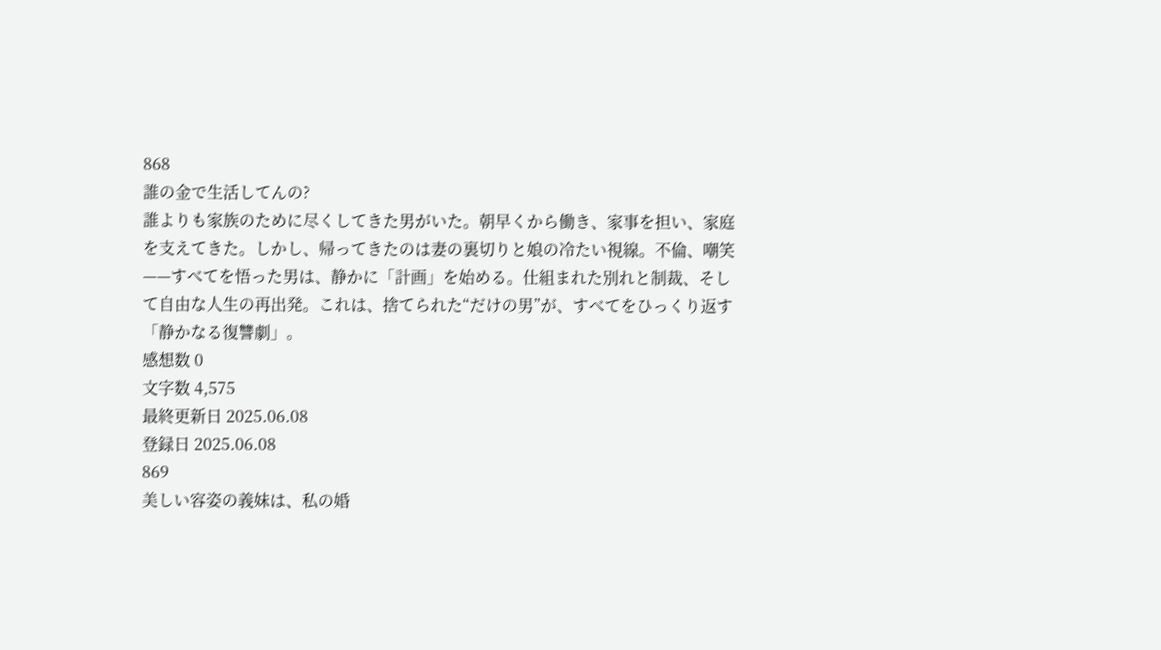868
誰の金で生活してんの?
誰よりも家族のために尽くしてきた男がいた。朝早くから働き、家事を担い、家庭を支えてきた。しかし、帰ってきたのは妻の裏切りと娘の冷たい視線。不倫、嘲笑——すべてを悟った男は、静かに「計画」を始める。仕組まれた別れと制裁、そして自由な人生の再出発。これは、捨てられた“だけの男”が、すべてをひっくり返す「静かなる復讐劇」。
感想数 0
文字数 4,575
最終更新日 2025.06.08
登録日 2025.06.08
869
美しい容姿の義妹は、私の婚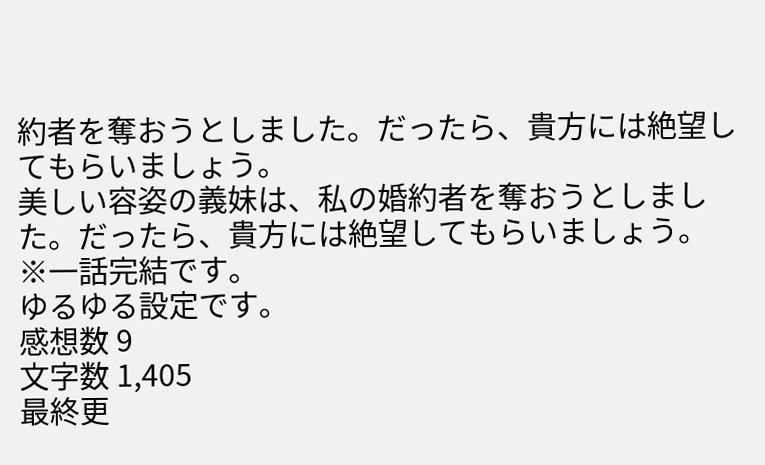約者を奪おうとしました。だったら、貴方には絶望してもらいましょう。
美しい容姿の義妹は、私の婚約者を奪おうとしました。だったら、貴方には絶望してもらいましょう。
※一話完結です。
ゆるゆる設定です。
感想数 9
文字数 1,405
最終更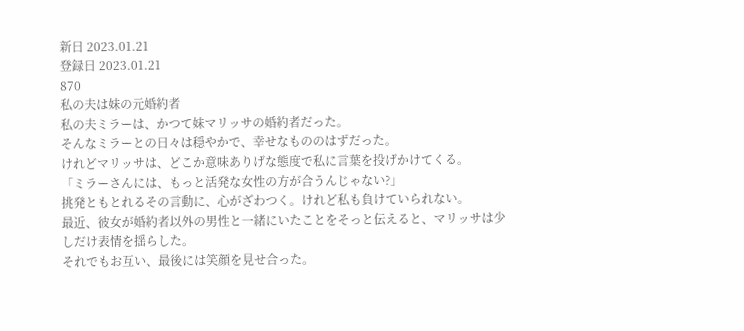新日 2023.01.21
登録日 2023.01.21
870
私の夫は妹の元婚約者
私の夫ミラーは、かつて妹マリッサの婚約者だった。
そんなミラーとの日々は穏やかで、幸せなもののはずだった。
けれどマリッサは、どこか意味ありげな態度で私に言葉を投げかけてくる。
「ミラーさんには、もっと活発な女性の方が合うんじゃない?」
挑発ともとれるその言動に、心がざわつく。けれど私も負けていられない。
最近、彼女が婚約者以外の男性と一緒にいたことをそっと伝えると、マリッサは少しだけ表情を揺らした。
それでもお互い、最後には笑顔を見せ合った。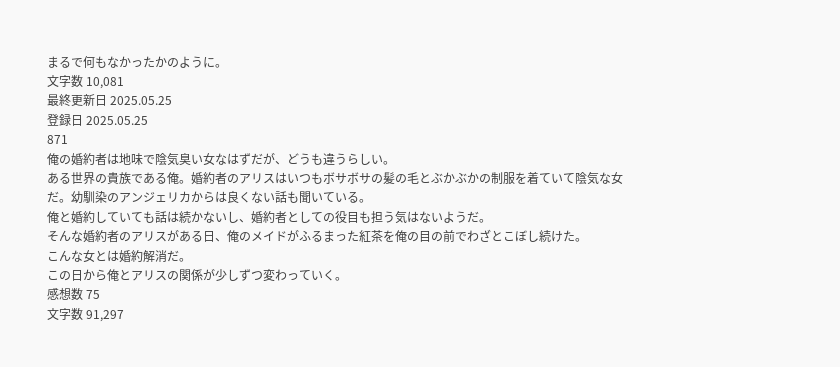まるで何もなかったかのように。
文字数 10,081
最終更新日 2025.05.25
登録日 2025.05.25
871
俺の婚約者は地味で陰気臭い女なはずだが、どうも違うらしい。
ある世界の貴族である俺。婚約者のアリスはいつもボサボサの髪の毛とぶかぶかの制服を着ていて陰気な女だ。幼馴染のアンジェリカからは良くない話も聞いている。
俺と婚約していても話は続かないし、婚約者としての役目も担う気はないようだ。
そんな婚約者のアリスがある日、俺のメイドがふるまった紅茶を俺の目の前でわざとこぼし続けた。
こんな女とは婚約解消だ。
この日から俺とアリスの関係が少しずつ変わっていく。
感想数 75
文字数 91,297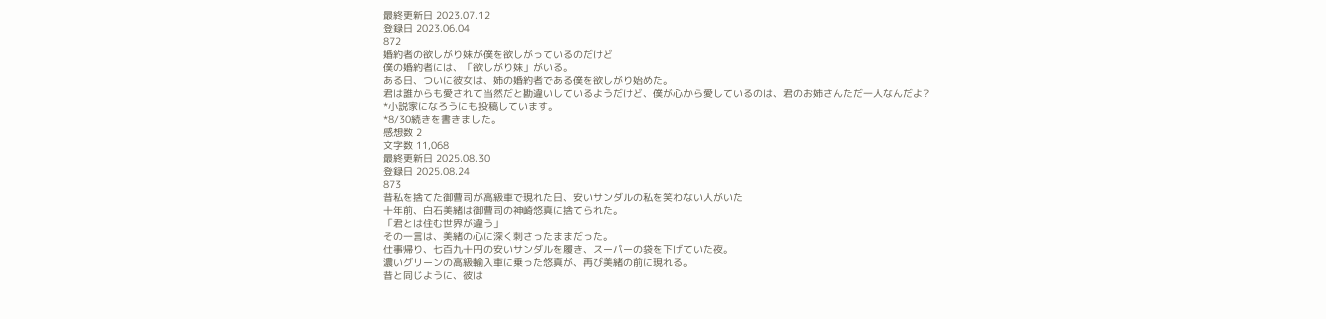最終更新日 2023.07.12
登録日 2023.06.04
872
婚約者の欲しがり妹が僕を欲しがっているのだけど
僕の婚約者には、「欲しがり妹」がいる。
ある日、ついに彼女は、姉の婚約者である僕を欲しがり始めた。
君は誰からも愛されて当然だと勘違いしているようだけど、僕が心から愛しているのは、君のお姉さんただ一人なんだよ?
*小説家になろうにも投稿しています。
*8/30続きを書きました。
感想数 2
文字数 11,068
最終更新日 2025.08.30
登録日 2025.08.24
873
昔私を捨てた御曹司が高級車で現れた日、安いサンダルの私を笑わない人がいた
十年前、白石美緒は御曹司の神崎悠真に捨てられた。
「君とは住む世界が違う」
その一言は、美緒の心に深く刺さったままだった。
仕事帰り、七百九十円の安いサンダルを履き、スーパーの袋を下げていた夜。
濃いグリーンの高級輸入車に乗った悠真が、再び美緒の前に現れる。
昔と同じように、彼は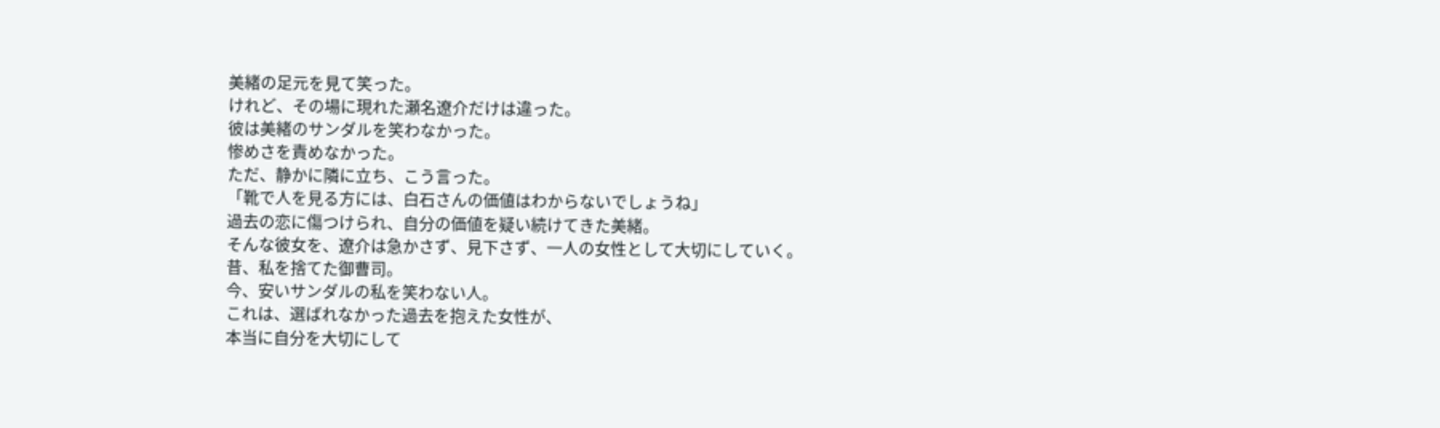美緒の足元を見て笑った。
けれど、その場に現れた瀬名遼介だけは違った。
彼は美緒のサンダルを笑わなかった。
惨めさを責めなかった。
ただ、静かに隣に立ち、こう言った。
「靴で人を見る方には、白石さんの価値はわからないでしょうね」
過去の恋に傷つけられ、自分の価値を疑い続けてきた美緒。
そんな彼女を、遼介は急かさず、見下さず、一人の女性として大切にしていく。
昔、私を捨てた御曹司。
今、安いサンダルの私を笑わない人。
これは、選ばれなかった過去を抱えた女性が、
本当に自分を大切にして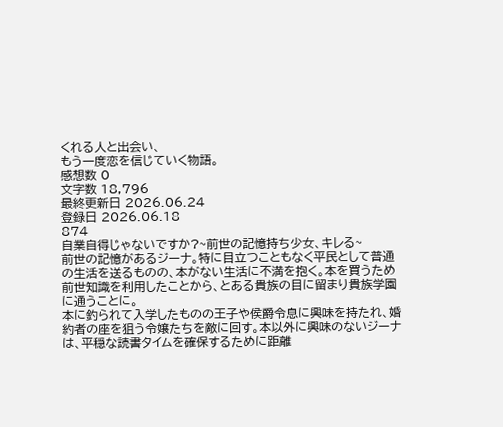くれる人と出会い、
もう一度恋を信じていく物語。
感想数 0
文字数 18,796
最終更新日 2026.06.24
登録日 2026.06.18
874
自業自得じゃないですか?~前世の記憶持ち少女、キレる~
前世の記憶があるジーナ。特に目立つこともなく平民として普通の生活を送るものの、本がない生活に不満を抱く。本を買うため前世知識を利用したことから、とある貴族の目に留まり貴族学園に通うことに。
本に釣られて入学したものの王子や侯爵令息に興味を持たれ、婚約者の座を狙う令嬢たちを敵に回す。本以外に興味のないジーナは、平穏な読書タイムを確保するために距離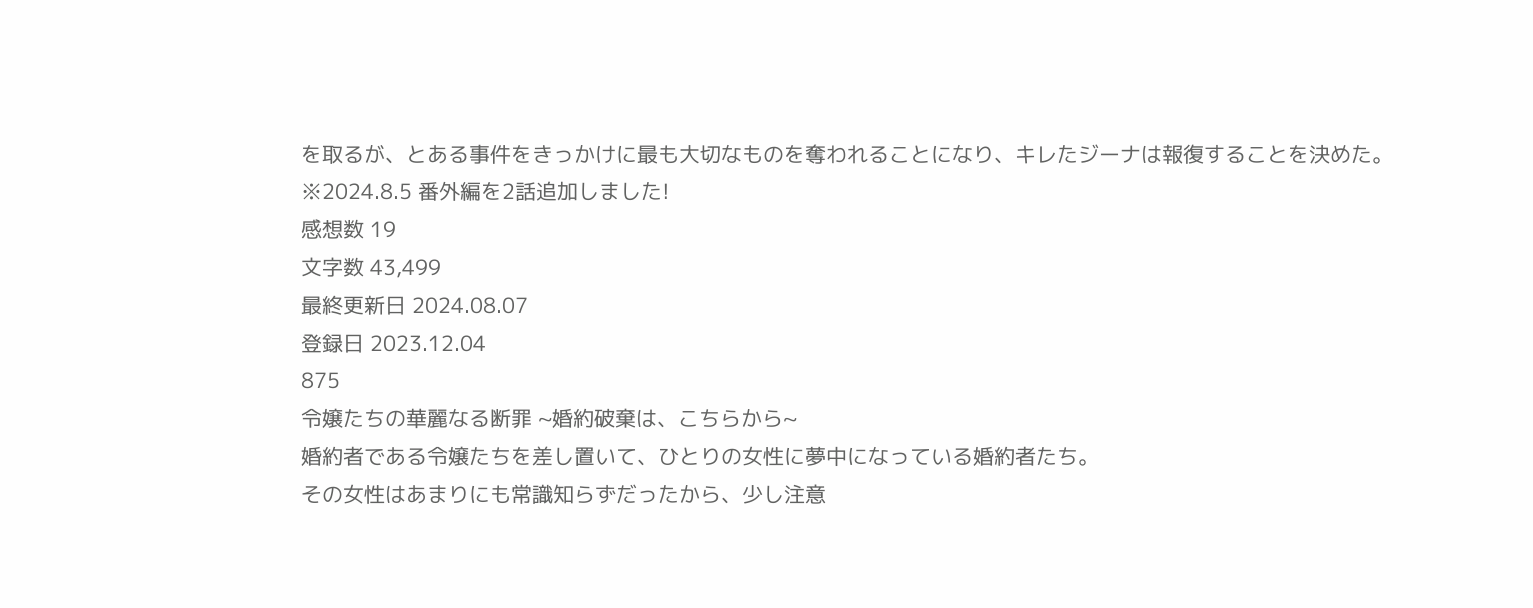を取るが、とある事件をきっかけに最も大切なものを奪われることになり、キレたジーナは報復することを決めた。
※2024.8.5 番外編を2話追加しました!
感想数 19
文字数 43,499
最終更新日 2024.08.07
登録日 2023.12.04
875
令嬢たちの華麗なる断罪 ~婚約破棄は、こちらから~
婚約者である令嬢たちを差し置いて、ひとりの女性に夢中になっている婚約者たち。
その女性はあまりにも常識知らずだったから、少し注意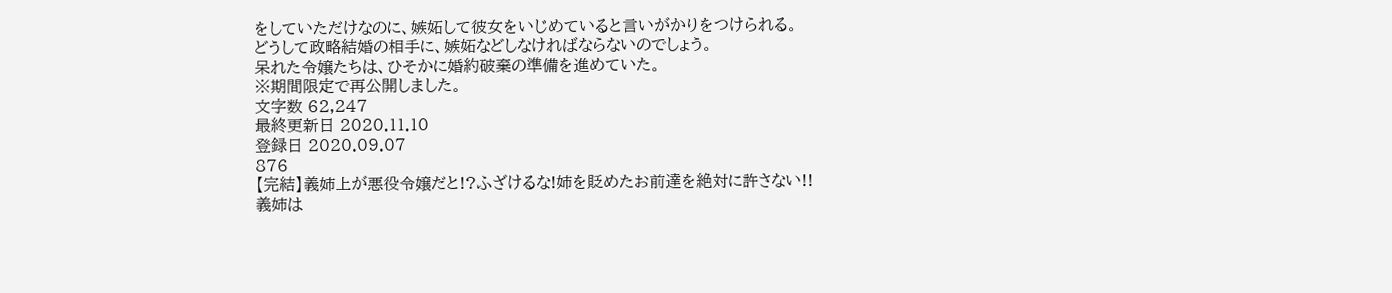をしていただけなのに、嫉妬して彼女をいじめていると言いがかりをつけられる。
どうして政略結婚の相手に、嫉妬などしなければならないのでしょう。
呆れた令嬢たちは、ひそかに婚約破棄の準備を進めていた。
※期間限定で再公開しました。
文字数 62,247
最終更新日 2020.11.10
登録日 2020.09.07
876
【完結】義姉上が悪役令嬢だと!?ふざけるな!姉を貶めたお前達を絶対に許さない!!
義姉は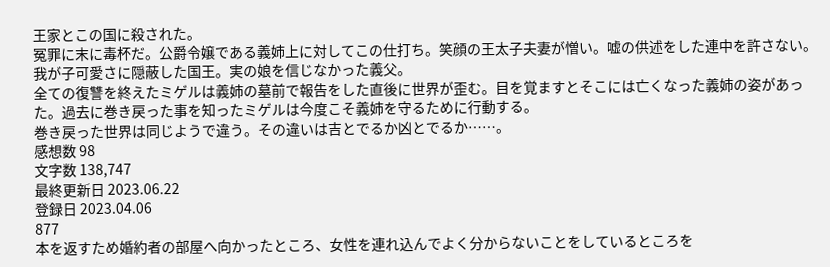王家とこの国に殺された。
冤罪に末に毒杯だ。公爵令嬢である義姉上に対してこの仕打ち。笑顔の王太子夫妻が憎い。嘘の供述をした連中を許さない。我が子可愛さに隠蔽した国王。実の娘を信じなかった義父。
全ての復讐を終えたミゲルは義姉の墓前で報告をした直後に世界が歪む。目を覚ますとそこには亡くなった義姉の姿があった。過去に巻き戻った事を知ったミゲルは今度こそ義姉を守るために行動する。
巻き戻った世界は同じようで違う。その違いは吉とでるか凶とでるか……。
感想数 98
文字数 138,747
最終更新日 2023.06.22
登録日 2023.04.06
877
本を返すため婚約者の部屋へ向かったところ、女性を連れ込んでよく分からないことをしているところを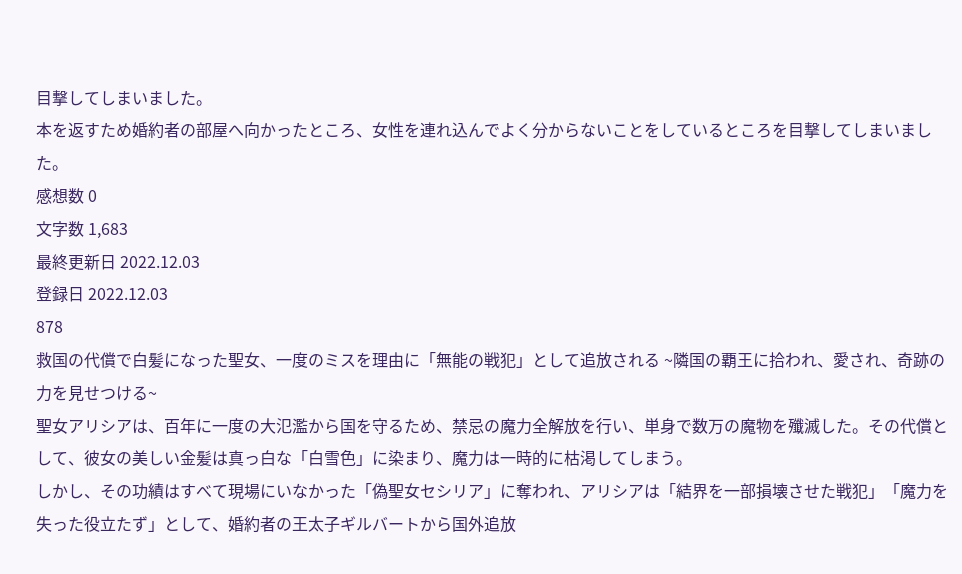目撃してしまいました。
本を返すため婚約者の部屋へ向かったところ、女性を連れ込んでよく分からないことをしているところを目撃してしまいました。
感想数 0
文字数 1,683
最終更新日 2022.12.03
登録日 2022.12.03
878
救国の代償で白髪になった聖女、一度のミスを理由に「無能の戦犯」として追放される ~隣国の覇王に拾われ、愛され、奇跡の力を見せつける~
聖女アリシアは、百年に一度の大氾濫から国を守るため、禁忌の魔力全解放を行い、単身で数万の魔物を殲滅した。その代償として、彼女の美しい金髪は真っ白な「白雪色」に染まり、魔力は一時的に枯渇してしまう。
しかし、その功績はすべて現場にいなかった「偽聖女セシリア」に奪われ、アリシアは「結界を一部損壊させた戦犯」「魔力を失った役立たず」として、婚約者の王太子ギルバートから国外追放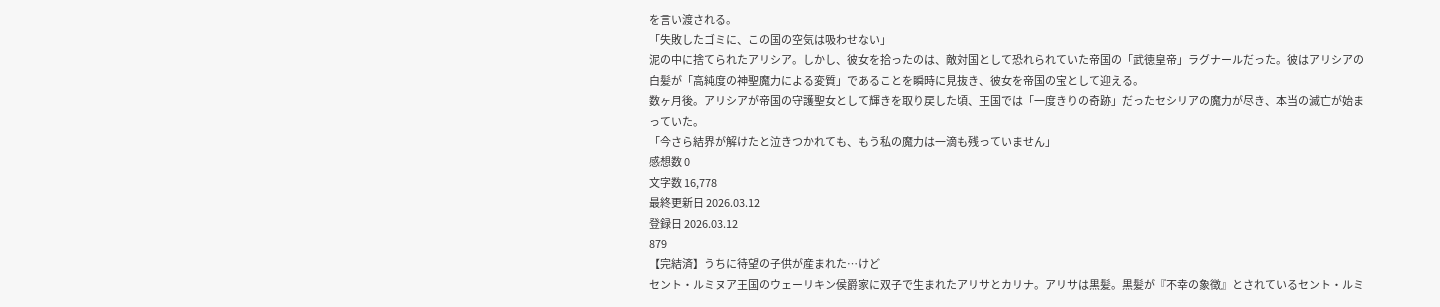を言い渡される。
「失敗したゴミに、この国の空気は吸わせない」
泥の中に捨てられたアリシア。しかし、彼女を拾ったのは、敵対国として恐れられていた帝国の「武徳皇帝」ラグナールだった。彼はアリシアの白髪が「高純度の神聖魔力による変質」であることを瞬時に見抜き、彼女を帝国の宝として迎える。
数ヶ月後。アリシアが帝国の守護聖女として輝きを取り戻した頃、王国では「一度きりの奇跡」だったセシリアの魔力が尽き、本当の滅亡が始まっていた。
「今さら結界が解けたと泣きつかれても、もう私の魔力は一滴も残っていません」
感想数 0
文字数 16,778
最終更新日 2026.03.12
登録日 2026.03.12
879
【完結済】うちに待望の子供が産まれた…けど
セント・ルミヌア王国のウェーリキン侯爵家に双子で生まれたアリサとカリナ。アリサは黒髪。黒髪が『不幸の象徴』とされているセント・ルミ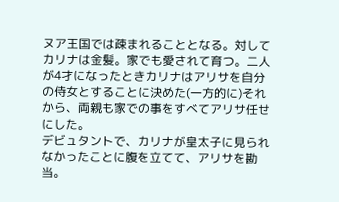ヌア王国では疎まれることとなる。対してカリナは金髪。家でも愛されて育つ。二人が4才になったときカリナはアリサを自分の侍女とすることに決めた(一方的に)それから、両親も家での事をすべてアリサ任せにした。
デビュタントで、カリナが皇太子に見られなかったことに腹を立てて、アリサを勘当。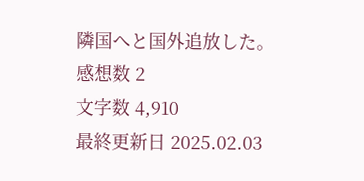隣国へと国外追放した。
感想数 2
文字数 4,910
最終更新日 2025.02.03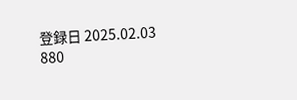登録日 2025.02.03
880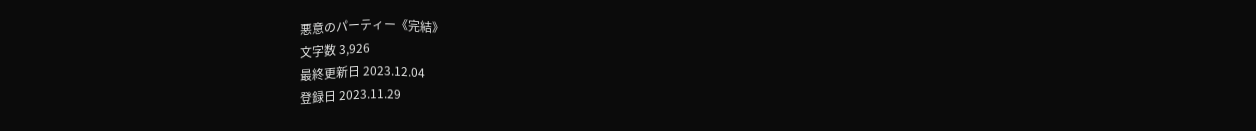悪意のパーティー《完結》
文字数 3,926
最終更新日 2023.12.04
登録日 2023.11.29